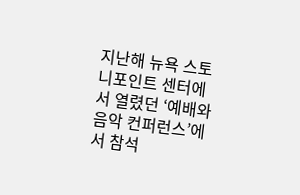지난해 뉴욕 스토니포인트 센터에서 열렸던 ‘예배와 음악 컨퍼런스’에서 참석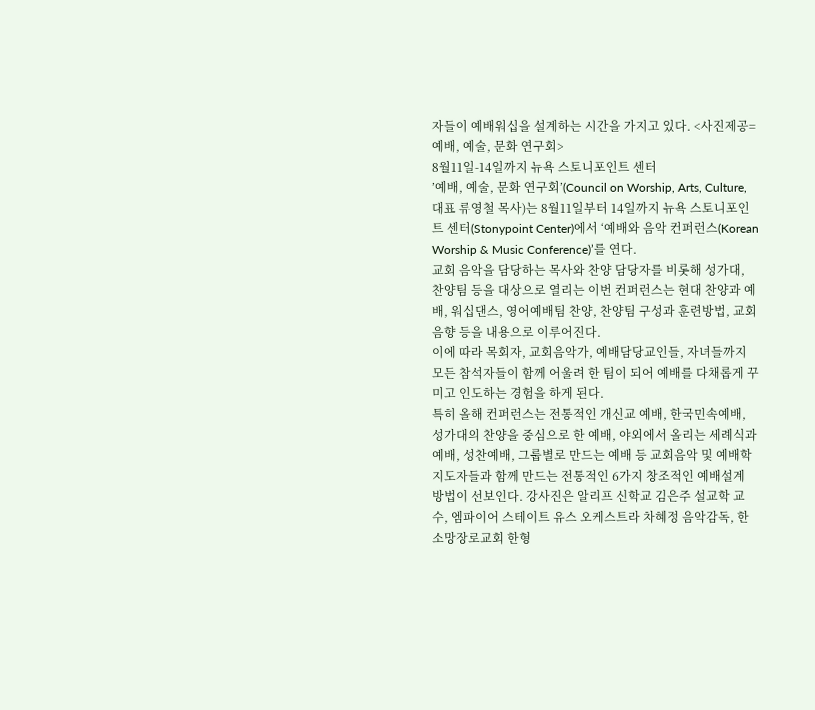자들이 예배워십을 설계하는 시간을 가지고 있다. <사진제공=예배, 예술, 문화 연구회>
8월11일-14일까지 뉴욕 스토니포인트 센터
’예배, 예술, 문화 연구회’(Council on Worship, Arts, Culture, 대표 류영철 목사)는 8월11일부터 14일까지 뉴욕 스토니포인트 센터(Stonypoint Center)에서 ‘예배와 음악 컨퍼런스(Korean Worship & Music Conference)’를 연다.
교회 음악을 담당하는 목사와 찬양 담당자를 비롯해 성가대, 찬양팀 등을 대상으로 열리는 이번 컨퍼런스는 현대 찬양과 예배, 워십댄스, 영어예배팀 찬양, 찬양팀 구성과 훈련방법, 교회 음향 등을 내용으로 이루어진다.
이에 따라 목회자, 교회음악가, 예배담당교인들, 자녀들까지 모든 참석자들이 함께 어울려 한 팀이 되어 예배를 다채롭게 꾸미고 인도하는 경험을 하게 된다.
특히 올해 컨퍼런스는 전통적인 개신교 예배, 한국민속예배, 성가대의 찬양을 중심으로 한 예배, 야외에서 올리는 세례식과 예배, 성찬예배, 그룹별로 만드는 예배 등 교회음악 및 예배학 지도자들과 함께 만드는 전통적인 6가지 창조적인 예배설계 방법이 선보인다. 강사진은 알리프 신학교 김은주 설교학 교수, 엠파이어 스테이트 유스 오케스트라 차혜정 음악감독, 한소망장로교회 한형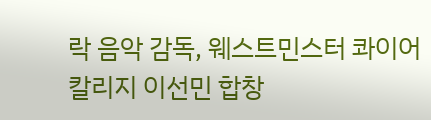락 음악 감독, 웨스트민스터 콰이어 칼리지 이선민 합창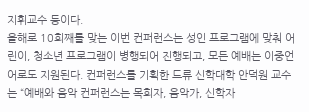지휘교수 등이다.
올해로 10회째를 맞는 이번 컨퍼런스는 성인 프로그램에 맞춰 어린이, 청소년 프로그램이 병행되어 진행되고, 모든 예배는 이중언어로도 지원된다. 컨퍼런스를 기획한 드류 신학대학 안덕원 교수는 “예배와 음악 컨퍼런스는 목회자, 음악가, 신학자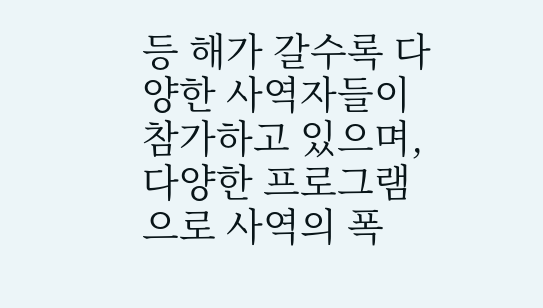등 해가 갈수록 다양한 사역자들이 참가하고 있으며, 다양한 프로그램으로 사역의 폭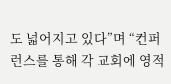도 넓어지고 있다”며 “컨퍼런스를 통해 각 교회에 영적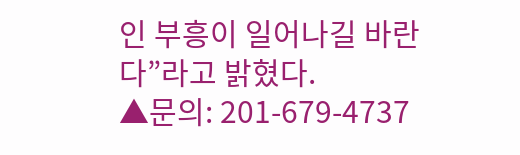인 부흥이 일어나길 바란다”라고 밝혔다.
▲문의: 201-679-4737